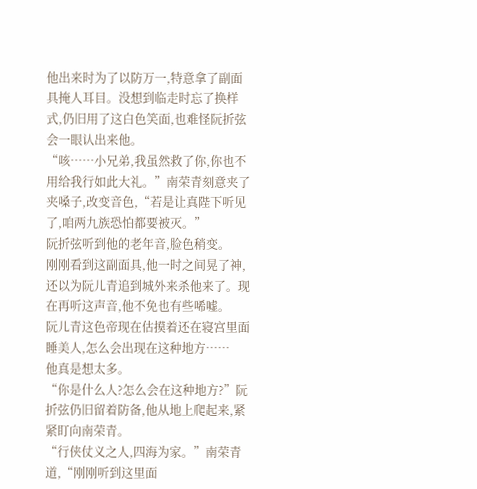他出来时为了以防万一,特意拿了副面具掩人耳目。没想到临走时忘了换样式,仍旧用了这白色笑面,也难怪阮折弦会一眼认出来他。
“咳……小兄弟,我虽然救了你,你也不用给我行如此大礼。”南荣青刻意夹了夹嗓子,改变音色,“若是让真陛下听见了,咱两九族恐怕都要被灭。”
阮折弦听到他的老年音,脸色稍变。
刚刚看到这副面具,他一时之间晃了神,还以为阮儿青追到城外来杀他来了。现在再听这声音,他不免也有些唏嘘。
阮儿青这色帝现在估摸着还在寝宫里面睡美人,怎么会出现在这种地方……
他真是想太多。
“你是什么人?怎么会在这种地方?”阮折弦仍旧留着防备,他从地上爬起来,紧紧盯向南荣青。
“行侠仗义之人,四海为家。”南荣青道,“刚刚听到这里面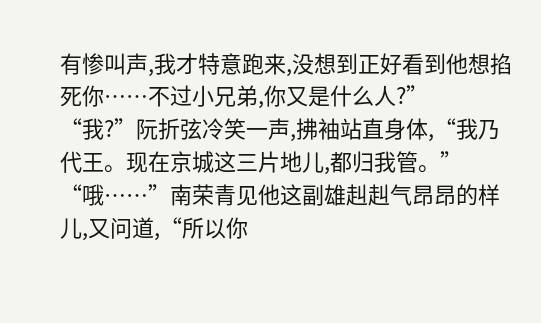有惨叫声,我才特意跑来,没想到正好看到他想掐死你……不过小兄弟,你又是什么人?”
“我?”阮折弦冷笑一声,拂袖站直身体,“我乃代王。现在京城这三片地儿,都归我管。”
“哦……”南荣青见他这副雄赳赳气昂昂的样儿,又问道,“所以你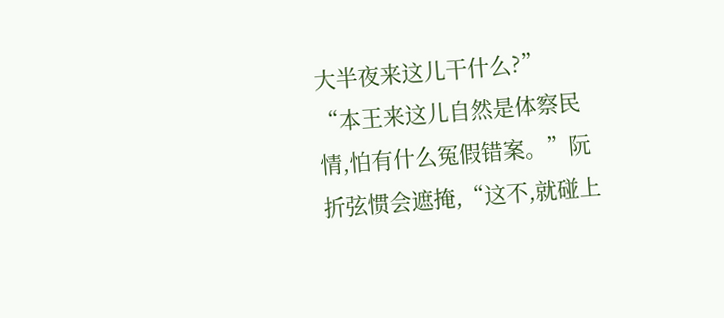大半夜来这儿干什么?”
“本王来这儿自然是体察民情,怕有什么冤假错案。”阮折弦惯会遮掩,“这不,就碰上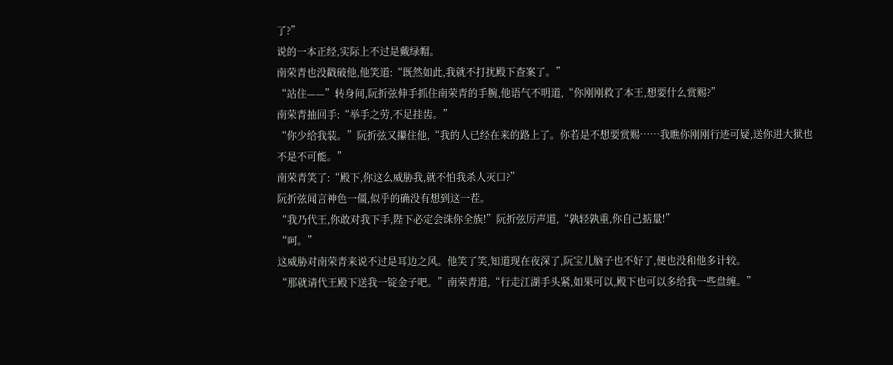了?”
说的一本正经,实际上不过是戴绿帽。
南荣青也没戳破他,他笑道:“既然如此,我就不打扰殿下查案了。”
“站住——”转身间,阮折弦伸手抓住南荣青的手腕,他语气不明道,“你刚刚救了本王,想要什么赏赐?”
南荣青抽回手:“举手之劳,不足挂齿。”
“你少给我装。”阮折弦又攥住他,“我的人已经在来的路上了。你若是不想要赏赐……我瞧你刚刚行迹可疑,送你进大狱也不是不可能。”
南荣青笑了:“殿下,你这么威胁我,就不怕我杀人灭口?”
阮折弦闻言神色一僵,似乎的确没有想到这一茬。
“我乃代王,你敢对我下手,陛下必定会诛你全族!”阮折弦厉声道,“孰轻孰重,你自己掂量!”
“呵。”
这威胁对南荣青来说不过是耳边之风。他笑了笑,知道现在夜深了,阮宝儿脑子也不好了,便也没和他多计较。
“那就请代王殿下送我一锭金子吧。”南荣青道,“行走江湖手头紧,如果可以,殿下也可以多给我一些盘缠。”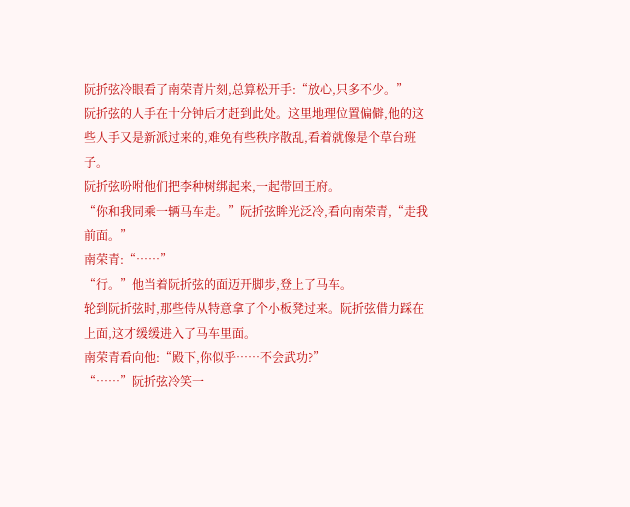阮折弦冷眼看了南荣青片刻,总算松开手:“放心,只多不少。”
阮折弦的人手在十分钟后才赶到此处。这里地理位置偏僻,他的这些人手又是新派过来的,难免有些秩序散乱,看着就像是个草台班子。
阮折弦吩咐他们把李种树绑起来,一起带回王府。
“你和我同乘一辆马车走。”阮折弦眸光泛冷,看向南荣青,“走我前面。”
南荣青:“……”
“行。”他当着阮折弦的面迈开脚步,登上了马车。
轮到阮折弦时,那些侍从特意拿了个小板凳过来。阮折弦借力踩在上面,这才缓缓进入了马车里面。
南荣青看向他:“殿下,你似乎……不会武功?”
“……”阮折弦冷笑一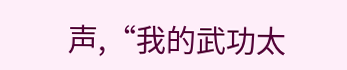声,“我的武功太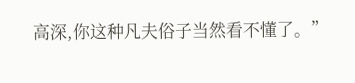高深,你这种凡夫俗子当然看不懂了。”